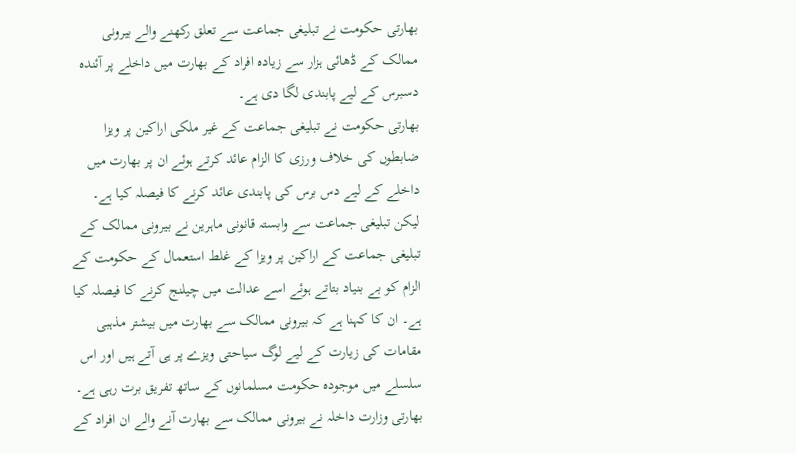بھارتی حکومت نے تبلیغی جماعت سے تعلق رکھنے والے بیرونی ممالک کے ڈھائی ہزار سے زیادہ افراد کے بھارت میں داخلے پر آئندہ دسبرس کے لیے پابندی لگا دی ہے۔
بھارتی حکومت نے تبلیغی جماعت کے غیر ملکی اراکین پر ویزا ضابطوں کی خلاف ورزی کا الزام عائد کرتے ہوئے ان پر بھارت میں داخلے کے لیے دس برس کی پابندی عائد کرنے کا فیصلہ کیا ہے۔
لیکن تبلیغی جماعت سے وابستہ قانونی ماہرین نے بیرونی ممالک کے تبلیغی جماعت کے اراکین پر ویزا کے غلط استعمال کے حکومت کے الزام کو بے بنیاد بتاتے ہوئے اسے عدالت میں چیلنج کرنے کا فیصلہ کیا ہے۔ ان کا کہنا ہے کہ بیرونی ممالک سے بھارت میں بیشتر مذہبی مقامات کی زیارت کے لیے لوگ سیاحتی ویزے پر ہی آتے ہیں اور اس سلسلے میں موجودہ حکومت مسلمانوں کے ساتھ تفریق برت رہی ہے۔
بھارتی وزارت داخلہ نے بیرونی ممالک سے بھارت آنے والے ان افراد کے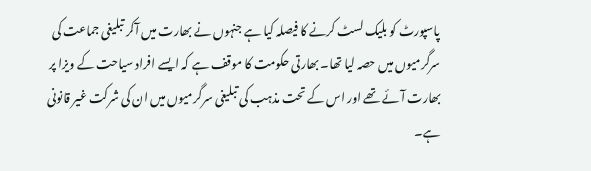پاسپورٹ کو بلیک لسٹ کرنے کا فیصلہ کیا ہے جنہوں نے بھارت میں آکر تبلیغی جماعت کی سرگرمیوں میں حصہ لیا تھا۔ بھارتی حکومت کا موقف ہے کہ ایسے افراد سیاحت کے ویزا پر بھارت آئے تھے اور اس کے تحت مذہب کی تبلیغی سرگرمیوں میں ان کی شرکت غیر قانونی ہے۔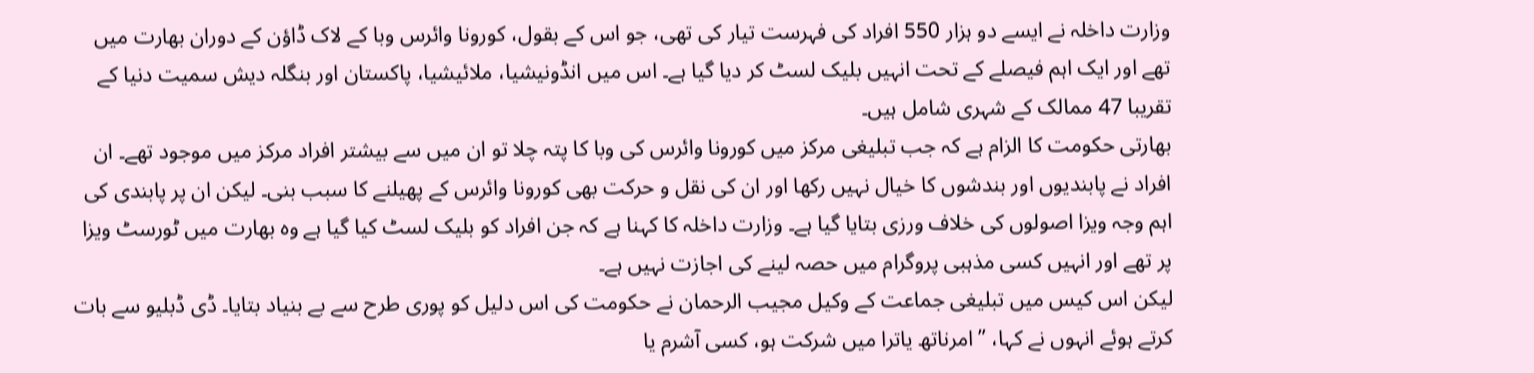وزارت داخلہ نے ایسے دو ہزار 550 افراد کی فہرست تیار کی تھی، جو اس کے بقول، کورونا وائرس وبا کے لاک ڈاؤن کے دوران بھارت میں تھے اور ایک اہم فیصلے کے تحت انہیں بلیک لسٹ کر دیا گیا ہے۔ اس میں انڈونیشیا، ملائیشیا، پاکستان اور بنگلہ دیش سمیت دنیا کے تقریبا 47 ممالک کے شہری شامل ہیں۔
بھارتی حکومت کا الزام ہے کہ جب تبلیغی مرکز میں کورونا وائرس کی وبا کا پتہ چلا تو ان میں سے بیشتر افراد مرکز میں موجود تھے۔ ان افراد نے پابندیوں اور بندشوں کا خیال نہیں رکھا اور ان کی نقل و حرکت بھی کورونا وائرس کے پھیلنے کا سبب بنی۔ لیکن ان پر پابندی کی اہم وجہ ویزا اصولوں کی خلاف ورزی بتایا گیا ہے۔ وزارت داخلہ کا کہنا ہے کہ جن افراد کو بلیک لسٹ کیا گیا ہے وہ بھارت میں ٹورسٹ ویزا پر تھے اور انہیں کسی مذہبی پروگرام میں حصہ لینے کی اجازت نہیں ہے۔
لیکن اس کیس میں تبلیغی جماعت کے وکیل مجیب الرحمان نے حکومت کی اس دلیل کو پوری طرح سے بے بنیاد بتایا۔ ڈی ڈبلیو سے بات کرتے ہوئے انہوں نے کہا، ”امرناتھ یاترا میں شرکت ہو، کسی آشرم یا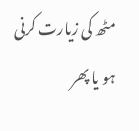مٹھ کی زیارت کرنی ہو یا پھر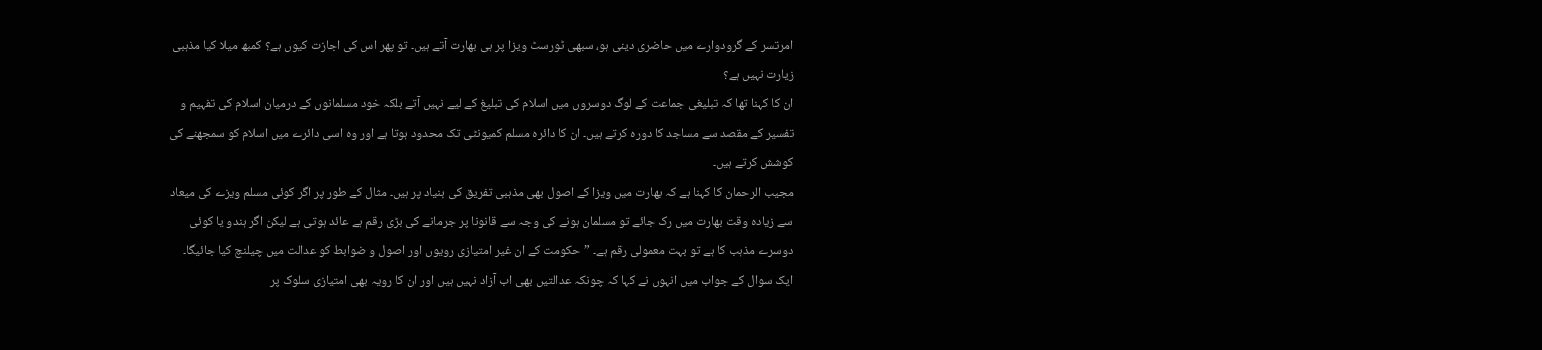امرتسر کے گرودوارے میں حاضری دینی ہو، سبھی ٹورسٹ ویزا پر ہی بھارت آتے ہیں۔ تو پھر اس کی اجازت کیوں ہے؟ کمبھ میلا کیا مذہبی زیارت نہیں ہے؟
ان کا کہنا تھا کہ تبلیغی جماعت کے لوگ دوسروں میں اسلام کی تبلیغ کے لیے نہیں آتے بلکہ خود مسلمانوں کے درمیان اسلام کی تفہیم و تفسیر کے مقصد سے مساجد کا دورہ کرتے ہیں۔ ان کا دائرہ مسلم کمیونٹی تک محدود ہوتا ہے اور وہ اسی دائرے میں اسلام کو سمجھنے کی کوشش کرتے ہیں۔
مجیب الرحمان کا کہنا ہے کہ بھارت میں ویزا کے اصول بھی مذہبی تفریق کی بنیاد پر ہیں۔ مثال کے طور پر اگر کوئی مسلم ویزے کی میعاد سے زیادہ وقت بھارت میں رک جائے تو مسلمان ہونے کی وجہ سے قانونا پر جرمانے کی بڑی رقم ہے عائد ہوتی ہے لیکن اگر ہندو یا کوئی دوسرے مذہب کا ہے تو بہت معمولی رقم ہے۔ ”حکومت کے ان غیر امتیازی رویوں اور اصول و ضوابط کو عدالت میں چیلنچ کیا جائیگا۔
ایک سوال کے جواب میں انہوں نے کہا کہ چونکہ عدالتیں بھی اب آزاد نہیں ہیں اور ان کا رویہ بھی امتیازی سلوک پر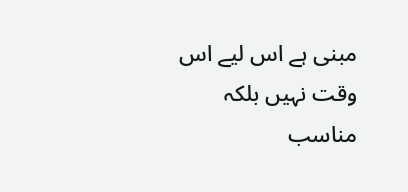مبنی ہے اس لیے اس وقت نہیں بلکہ مناسب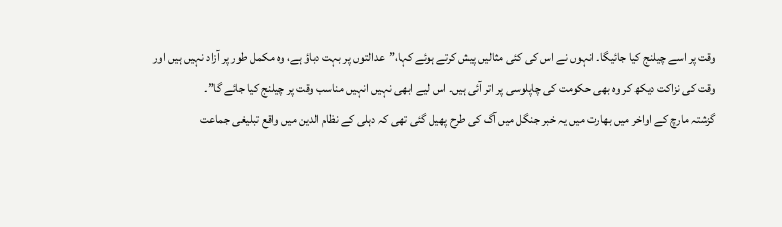وقت پر اسے چیلنج کیا جائیگا۔ انہوں نے اس کی کئی مثالیں پیش کرتے ہوئے کہا،”عدالتوں پر بہت دباؤ ہے، وہ مکمل طور پر آزاد نہیں ہیں اور وقت کی نزاکت دیکھ کر وہ بھی حکومت کی چاپلوسی پر اتر آئی ہیں۔ اس لیے ابھی نہیں انہیں مناسب وقت پر چیلنج کیا جائے گا”۔
گزشتہ مارچ کے اواخر میں بھارت میں یہ خبر جنگل میں آگ کی طرح پھیل گئی تھی کہ دہلی کے نظام الدین میں واقع تبلیغی جماعت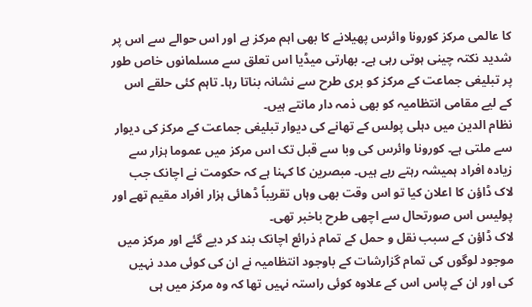کا عالمی مرکز کورونا وائرس پھیلانے کا بھی اہم مرکز ہے اور اس حوالے سے اس پر شدید نکتہ چینی ہوتی رہی ہے۔ بھارتی میڈیا اس تعلق سے مسلمانوں خاص طور پر تبلیغی جماعت کے مرکز کو بری طرح سے نشانہ بناتا رہا۔ تاہم کئی حلقے اس کے لیے مقامی انتظامیہ کو بھی ذمہ دار مانتے ہیں۔
نظام الدین میں دہلی پولس کے تھانے کی دیوار تبلیغی جماعت کے مرکز کی دیوار سے ملتی ہے۔ کورونا وائرس کی وبا سے قبل تک اس مرکز میں عموما ہزار سے زیادہ افراد ہمیشہ رہتے رہے ہیں۔ مبصرین کا کہنا ہے کہ حکومت نے اچانک جب لاک ڈاؤن کا اعلان کیا تو اس وقت بھی وہاں تقریباً ڈھائی ہزار افراد مقیم تھے اور پولیس اس صورتحال سے اچھی طرح باخبر تھی۔
لاک ڈاؤن کے سبب نقل و حمل کے تمام ذرائع اچانک بند کر دیے گئے اور مرکز میں موجود لوگوں کی تمام گزارشات کے باوجود انتظامیہ نے ان کی کوئی مدد نہیں کی اور ان کے پاس اس کے علاوہ کوئی راستہ نہیں تھا کہ وہ مرکز میں ہی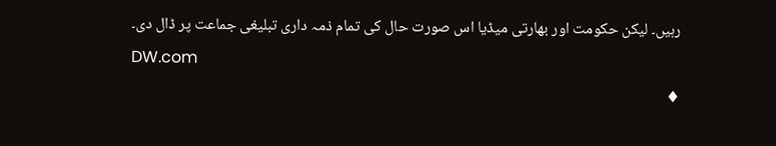رہیں۔ لیکن حکومت اور بھارتی میڈیا اس صورت حال کی تمام ذمہ داری تبلیغی جماعت پر ڈال دی۔
DW.com
♦